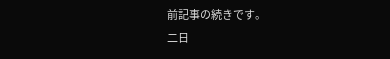前記事の続きです。
二日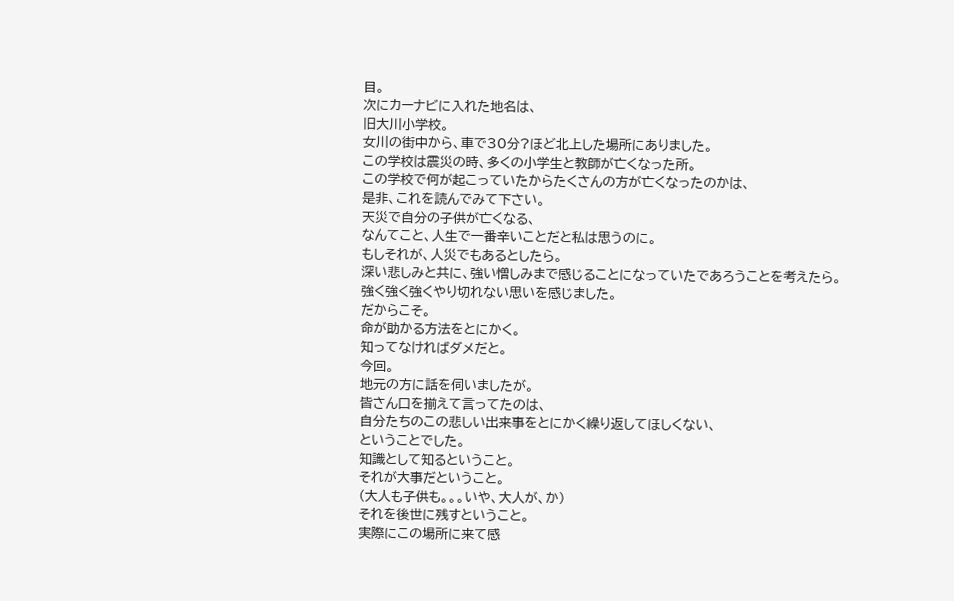目。
次にカーナビに入れた地名は、
旧大川小学校。
女川の街中から、車で30分?ほど北上した場所にありました。
この学校は震災の時、多くの小学生と教師が亡くなった所。
この学校で何が起こっていたからたくさんの方が亡くなったのかは、
是非、これを読んでみて下さい。
天災で自分の子供が亡くなる、
なんてこと、人生で一番辛いことだと私は思うのに。
もしそれが、人災でもあるとしたら。
深い悲しみと共に、強い憎しみまで感じることになっていたであろうことを考えたら。
強く強く強くやり切れない思いを感じました。
だからこそ。
命が助かる方法をとにかく。
知ってなければダメだと。
今回。
地元の方に話を伺いましたが。
皆さん口を揃えて言ってたのは、
自分たちのこの悲しい出来事をとにかく繰り返してほしくない、
ということでした。
知識として知るということ。
それが大事だということ。
(大人も子供も。。。いや、大人が、か)
それを後世に残すということ。
実際にこの場所に来て感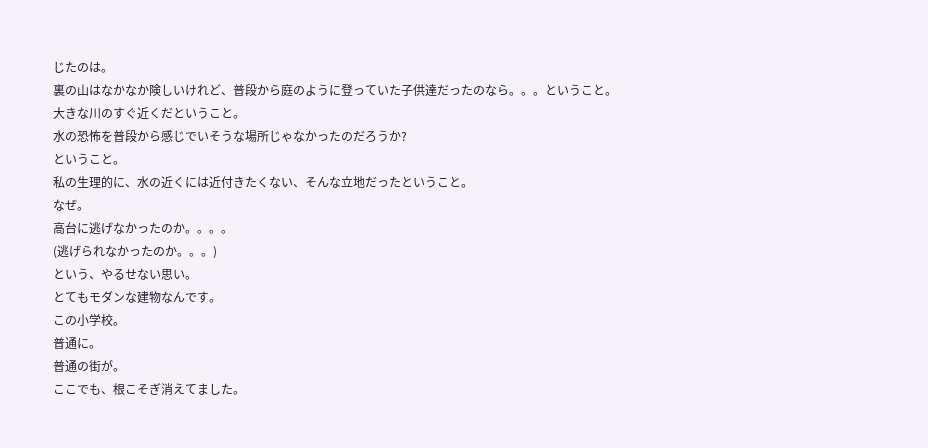じたのは。
裏の山はなかなか険しいけれど、普段から庭のように登っていた子供達だったのなら。。。ということ。
大きな川のすぐ近くだということ。
水の恐怖を普段から感じでいそうな場所じゃなかったのだろうか?
ということ。
私の生理的に、水の近くには近付きたくない、そんな立地だったということ。
なぜ。
高台に逃げなかったのか。。。。
(逃げられなかったのか。。。)
という、やるせない思い。
とてもモダンな建物なんです。
この小学校。
普通に。
普通の街が。
ここでも、根こそぎ消えてました。